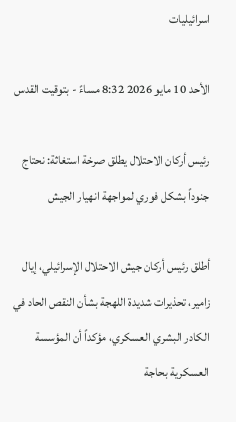اسرائيليات

الأحد 10 مايو 2026 8:32 مساءً - بتوقيت القدس

رئيس أركان الاحتلال يطلق صرخة استغاثة: نحتاج جنوداً بشكل فوري لمواجهة انهيار الجيش

أطلق رئيس أركان جيش الاحتلال الإسرائيلي، إيال زامير، تحذيرات شديدة اللهجة بشأن النقص الحاد في الكادر البشري العسكري، مؤكداً أن المؤسسة العسكرية بحاجة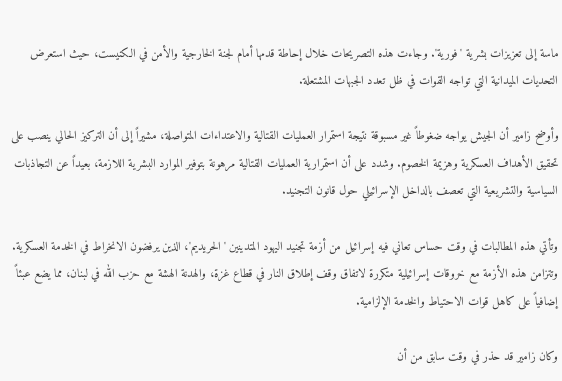ماسة إلى تعزيزات بشرية 'فورية'. وجاءت هذه التصريحات خلال إحاطة قدمها أمام لجنة الخارجية والأمن في الكنيست، حيث استعرض التحديات الميدانية التي تواجه القوات في ظل تعدد الجبهات المشتعلة.

وأوضح زامير أن الجيش يواجه ضغوطاً غير مسبوقة نتيجة استمرار العمليات القتالية والاعتداءات المتواصلة، مشيراً إلى أن التركيز الحالي ينصب على تحقيق الأهداف العسكرية وهزيمة الخصوم. وشدد على أن استمرارية العمليات القتالية مرهونة بتوفير الموارد البشرية اللازمة، بعيداً عن التجاذبات السياسية والتشريعية التي تعصف بالداخل الإسرائيلي حول قانون التجنيد.

وتأتي هذه المطالبات في وقت حساس تعاني فيه إسرائيل من أزمة تجنيد اليهود المتدينين 'الحريديم'، الذين يرفضون الانخراط في الخدمة العسكرية. وتتزامن هذه الأزمة مع خروقات إسرائيلية متكررة لاتفاق وقف إطلاق النار في قطاع غزة، والهدنة الهشة مع حزب الله في لبنان، مما يضع عبئاً إضافياً على كاهل قوات الاحتياط والخدمة الإلزامية.

وكان زامير قد حذر في وقت سابق من أن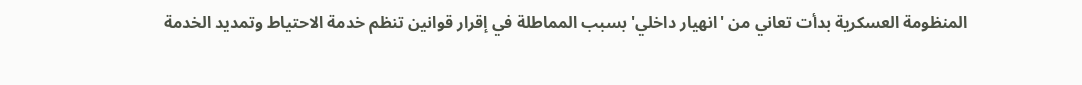المنظومة العسكرية بدأت تعاني من 'انهيار داخلي' بسبب المماطلة في إقرار قوانين تنظم خدمة الاحتياط وتمديد الخدمة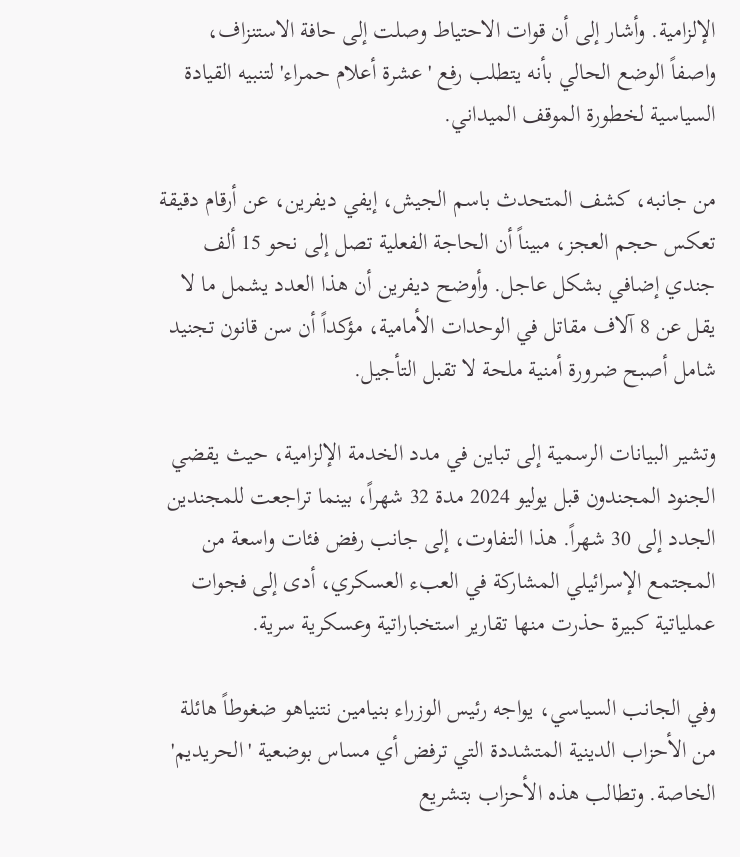الإلزامية. وأشار إلى أن قوات الاحتياط وصلت إلى حافة الاستنزاف، واصفاً الوضع الحالي بأنه يتطلب رفع 'عشرة أعلام حمراء' لتنبيه القيادة السياسية لخطورة الموقف الميداني.

من جانبه، كشف المتحدث باسم الجيش، إيفي ديفرين، عن أرقام دقيقة تعكس حجم العجز، مبيناً أن الحاجة الفعلية تصل إلى نحو 15 ألف جندي إضافي بشكل عاجل. وأوضح ديفرين أن هذا العدد يشمل ما لا يقل عن 8 آلاف مقاتل في الوحدات الأمامية، مؤكداً أن سن قانون تجنيد شامل أصبح ضرورة أمنية ملحة لا تقبل التأجيل.

وتشير البيانات الرسمية إلى تباين في مدد الخدمة الإلزامية، حيث يقضي الجنود المجندون قبل يوليو 2024 مدة 32 شهراً، بينما تراجعت للمجندين الجدد إلى 30 شهراً. هذا التفاوت، إلى جانب رفض فئات واسعة من المجتمع الإسرائيلي المشاركة في العبء العسكري، أدى إلى فجوات عملياتية كبيرة حذرت منها تقارير استخباراتية وعسكرية سرية.

وفي الجانب السياسي، يواجه رئيس الوزراء بنيامين نتنياهو ضغوطاً هائلة من الأحزاب الدينية المتشددة التي ترفض أي مساس بوضعية 'الحريديم' الخاصة. وتطالب هذه الأحزاب بتشريع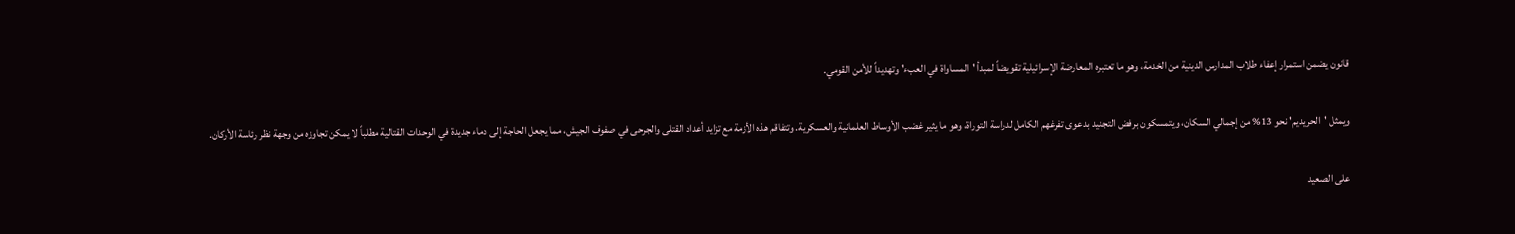قانون يضمن استمرار إعفاء طلاب المدارس الدينية من الخدمة، وهو ما تعتبره المعارضة الإسرائيلية تقويضاً لمبدأ 'المساواة في العبء' وتهديداً للأمن القومي.

ويمثل 'الحريديم' نحو 13% من إجمالي السكان، ويتمسكون برفض التجنيد بدعوى تفرغهم الكامل لدراسة التوراة، وهو ما يثير غضب الأوساط العلمانية والعسكرية. وتتفاقم هذه الأزمة مع تزايد أعداد القتلى والجرحى في صفوف الجيش، مما يجعل الحاجة إلى دماء جديدة في الوحدات القتالية مطلباً لا يمكن تجاوزه من وجهة نظر رئاسة الأركان.

على الصعيد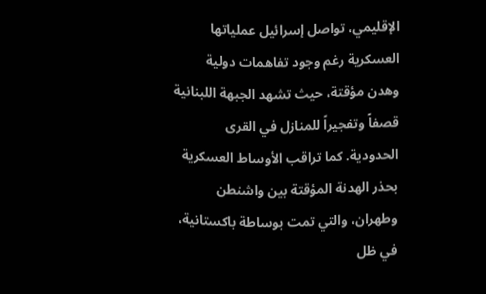الإقليمي، تواصل إسرائيل عملياتها العسكرية رغم وجود تفاهمات دولية وهدن مؤقتة، حيث تشهد الجبهة اللبنانية قصفاً وتفجيراً للمنازل في القرى الحدودية. كما تراقب الأوساط العسكرية بحذر الهدنة المؤقتة بين واشنطن وطهران، والتي تمت بوساطة باكستانية، في ظل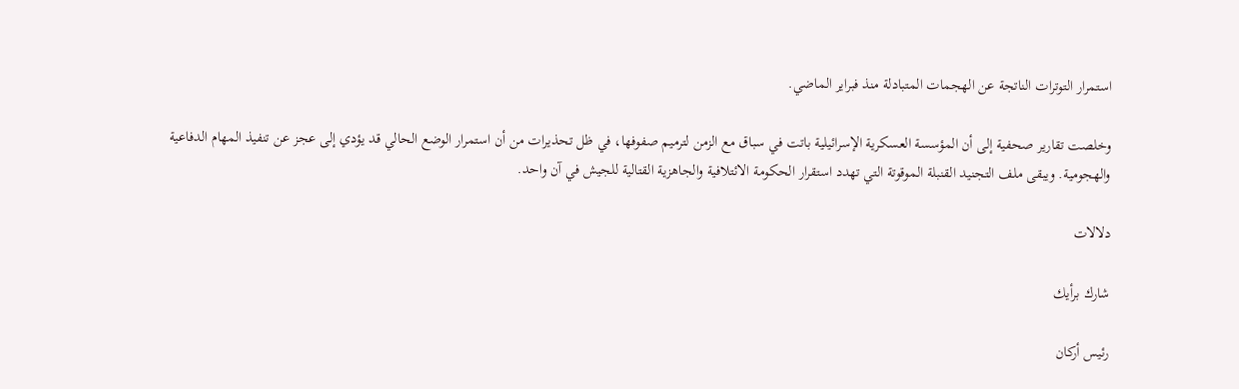استمرار التوترات الناتجة عن الهجمات المتبادلة منذ فبراير الماضي.

وخلصت تقارير صحفية إلى أن المؤسسة العسكرية الإسرائيلية باتت في سباق مع الزمن لترميم صفوفها، في ظل تحذيرات من أن استمرار الوضع الحالي قد يؤدي إلى عجز عن تنفيذ المهام الدفاعية والهجومية. ويبقى ملف التجنيد القنبلة الموقوتة التي تهدد استقرار الحكومة الائتلافية والجاهزية القتالية للجيش في آن واحد.

دلالات

شارك برأيك

رئيس أركان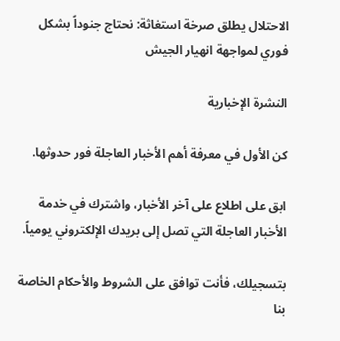الاحتلال يطلق صرخة استغاثة: نحتاج جنوداً بشكل فوري لمواجهة انهيار الجيش

النشرة الإخبارية

كن الأول في معرفة أهم الأخبار العاجلة فور حدوثها.

ابق على اطلاع على آخر الأخبار، واشترك في خدمة الأخبار العاجلة التي تصل إلى بريدك الإلكتروني يومياً.

بتسجيلك، فأنت توافق على الشروط والأحكام الخاصة بنا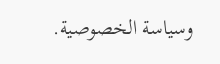وسياسة الخصوصية.